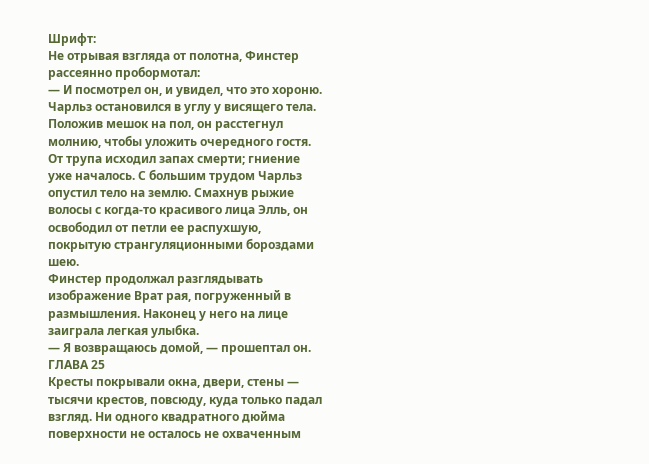Шрифт:
Не отрывая взгляда от полотна, Финстер рассеянно пробормотал:
— И посмотрел он, и увидел, что это хороню.
Чарльз остановился в углу у висящего тела. Положив мешок на пол, он расстегнул молнию, чтобы уложить очередного гостя. От трупа исходил запах смерти; гниение уже началось. С большим трудом Чарльз опустил тело на землю. Смахнув рыжие волосы с когда-то красивого лица Элль, он освободил от петли ее распухшую, покрытую странгуляционными бороздами шею.
Финстер продолжал разглядывать изображение Врат рая, погруженный в размышления. Наконец у него на лице заиграла легкая улыбка.
— Я возвращаюсь домой, — прошептал он.
ГЛАВА 25
Кресты покрывали окна, двери, стены — тысячи крестов, повсюду, куда только падал взгляд. Ни одного квадратного дюйма поверхности не осталось не охваченным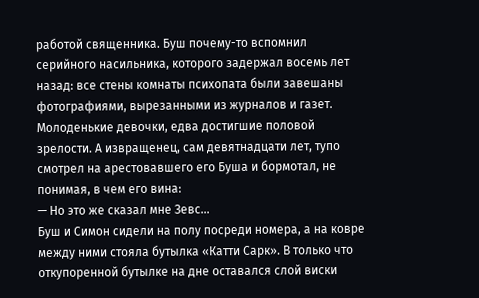работой священника. Буш почему-то вспомнил серийного насильника, которого задержал восемь лет назад: все стены комнаты психопата были завешаны фотографиями, вырезанными из журналов и газет. Молоденькие девочки, едва достигшие половой зрелости. А извращенец, сам девятнадцати лет, тупо смотрел на арестовавшего его Буша и бормотал, не понимая, в чем его вина:
— Но это же сказал мне Зевс…
Буш и Симон сидели на полу посреди номера, а на ковре между ними стояла бутылка «Катти Сарк». В только что откупоренной бутылке на дне оставался слой виски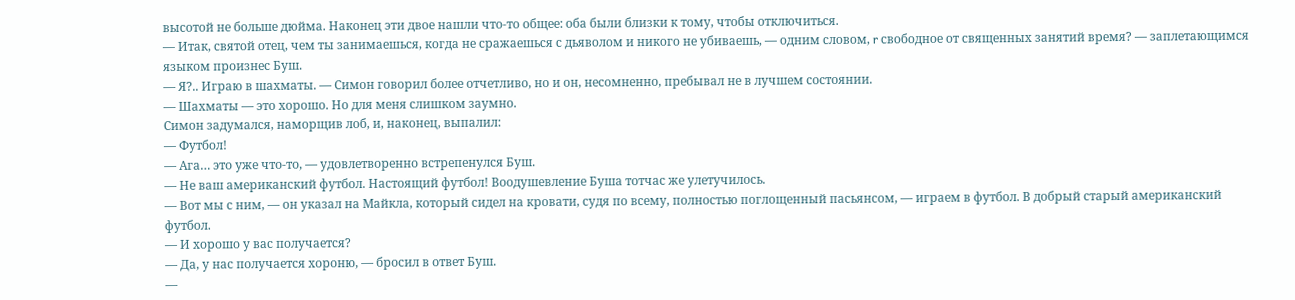высотой не больше дюйма. Наконец эти двое нашли что-то общее: оба были близки к тому, чтобы отключиться.
— Итак, святой отец, чем ты занимаешься, когда не сражаешься с дьяволом и никого не убиваешь, — одним словом, r свободное от священных занятий время? — заплетающимся языком произнес Буш.
— Я?.. Играю в шахматы. — Симон говорил более отчетливо, но и он, несомненно, пребывал не в лучшем состоянии.
— Шахматы — это хорошо. Но для меня слишком заумно.
Симон задумался, наморщив лоб, и, наконец, выпалил:
— Футбол!
— Ага… это уже что-то, — удовлетворенно встрепенулся Буш.
— Не ваш американский футбол. Настоящий футбол! Воодушевление Буша тотчас же улетучилось.
— Вот мы с ним, — он указал на Майкла, который сидел на кровати, судя по всему, полностью поглощенный пасьянсом, — играем в футбол. В добрый старый американский футбол.
— И хорошо у вас получается?
— Да, у нас получается хороню, — бросил в ответ Буш.
—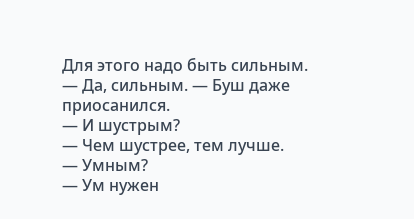Для этого надо быть сильным.
— Да, сильным. — Буш даже приосанился.
— И шустрым?
— Чем шустрее, тем лучше.
— Умным?
— Ум нужен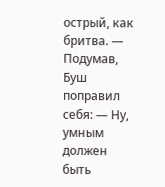острый, как бритва. — Подумав, Буш поправил себя: — Ну, умным должен быть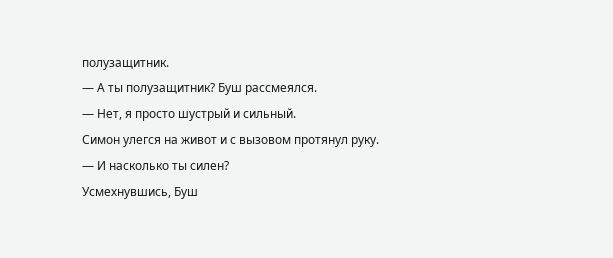полузащитник.
— А ты полузащитник? Буш рассмеялся.
— Нет, я просто шустрый и сильный.
Симон улегся на живот и с вызовом протянул руку.
— И насколько ты силен?
Усмехнувшись, Буш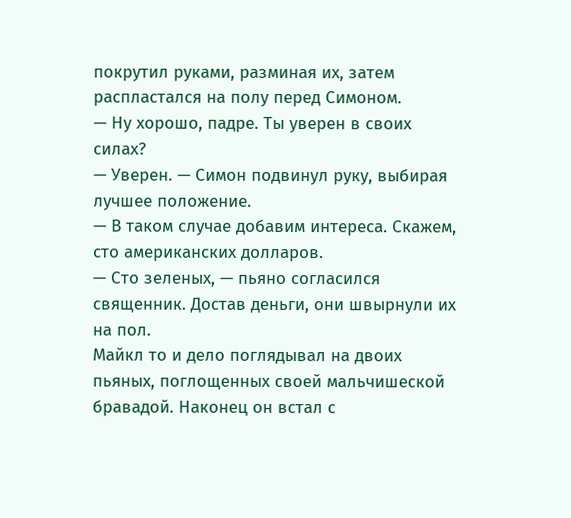покрутил руками, разминая их, затем распластался на полу перед Симоном.
— Ну хорошо, падре. Ты уверен в своих силах?
— Уверен. — Симон подвинул руку, выбирая лучшее положение.
— В таком случае добавим интереса. Скажем, сто американских долларов.
— Сто зеленых, — пьяно согласился священник. Достав деньги, они швырнули их на пол.
Майкл то и дело поглядывал на двоих пьяных, поглощенных своей мальчишеской бравадой. Наконец он встал с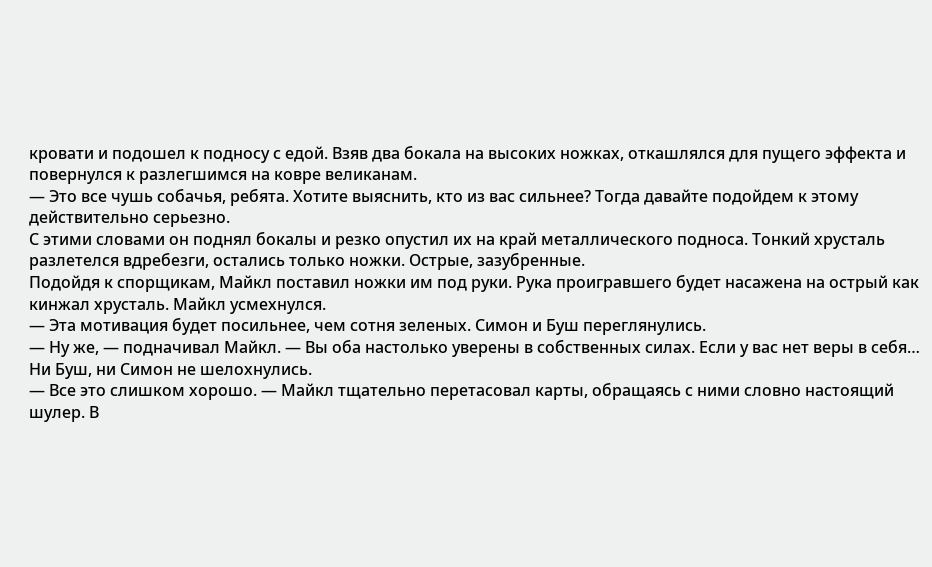кровати и подошел к подносу с едой. Взяв два бокала на высоких ножках, откашлялся для пущего эффекта и повернулся к разлегшимся на ковре великанам.
— Это все чушь собачья, ребята. Хотите выяснить, кто из вас сильнее? Тогда давайте подойдем к этому действительно серьезно.
С этими словами он поднял бокалы и резко опустил их на край металлического подноса. Тонкий хрусталь разлетелся вдребезги, остались только ножки. Острые, зазубренные.
Подойдя к спорщикам, Майкл поставил ножки им под руки. Рука проигравшего будет насажена на острый как кинжал хрусталь. Майкл усмехнулся.
— Эта мотивация будет посильнее, чем сотня зеленых. Симон и Буш переглянулись.
— Ну же, — подначивал Майкл. — Вы оба настолько уверены в собственных силах. Если у вас нет веры в себя…
Ни Буш, ни Симон не шелохнулись.
— Все это слишком хорошо. — Майкл тщательно перетасовал карты, обращаясь с ними словно настоящий шулер. В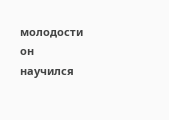молодости он научился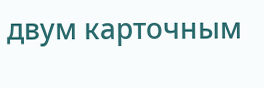двум карточным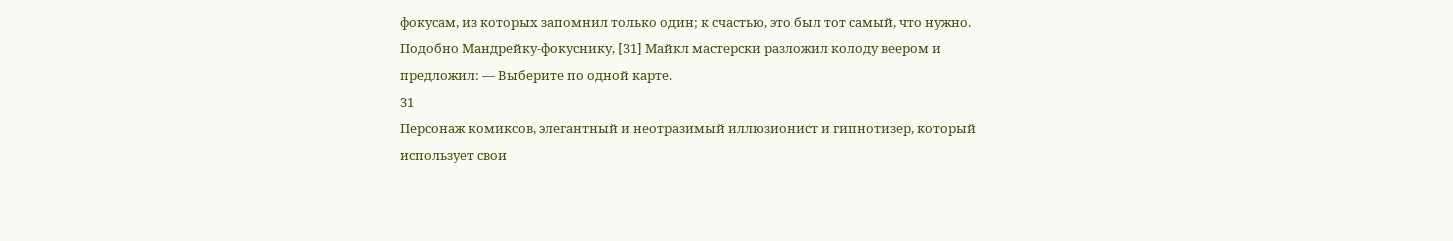фокусам, из которых запомнил только один; к счастью, это был тот самый, что нужно. Подобно Мандрейку-фокуснику, [31] Майкл мастерски разложил колоду веером и предложил: — Выберите по одной карте.
31
Персонаж комиксов, элегантный и неотразимый иллюзионист и гипнотизер, который использует свои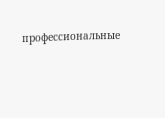профессиональные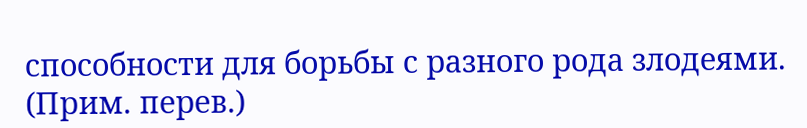способности для борьбы с разного рода злодеями. (Прим. перев.)